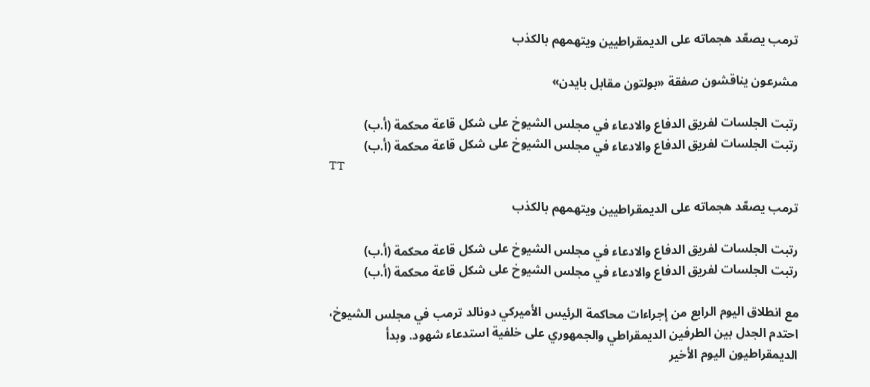ترمب يصعّد هجماته على الديمقراطيين ويتهمهم بالكذب

مشرعون يناقشون صفقة «بولتون مقابل بايدن»

رتبت الجلسات لفريق الدفاع والادعاء في مجلس الشيوخ على شكل قاعة محكمة (أ.ب)
رتبت الجلسات لفريق الدفاع والادعاء في مجلس الشيوخ على شكل قاعة محكمة (أ.ب)
TT

ترمب يصعّد هجماته على الديمقراطيين ويتهمهم بالكذب

رتبت الجلسات لفريق الدفاع والادعاء في مجلس الشيوخ على شكل قاعة محكمة (أ.ب)
رتبت الجلسات لفريق الدفاع والادعاء في مجلس الشيوخ على شكل قاعة محكمة (أ.ب)

مع انطلاق اليوم الرابع من إجراءات محاكمة الرئيس الأميركي دونالد ترمب في مجلس الشيوخ، احتدم الجدل بين الطرفين الديمقراطي والجمهوري على خلفية استدعاء شهود. وبدأ الديمقراطيون اليوم الأخير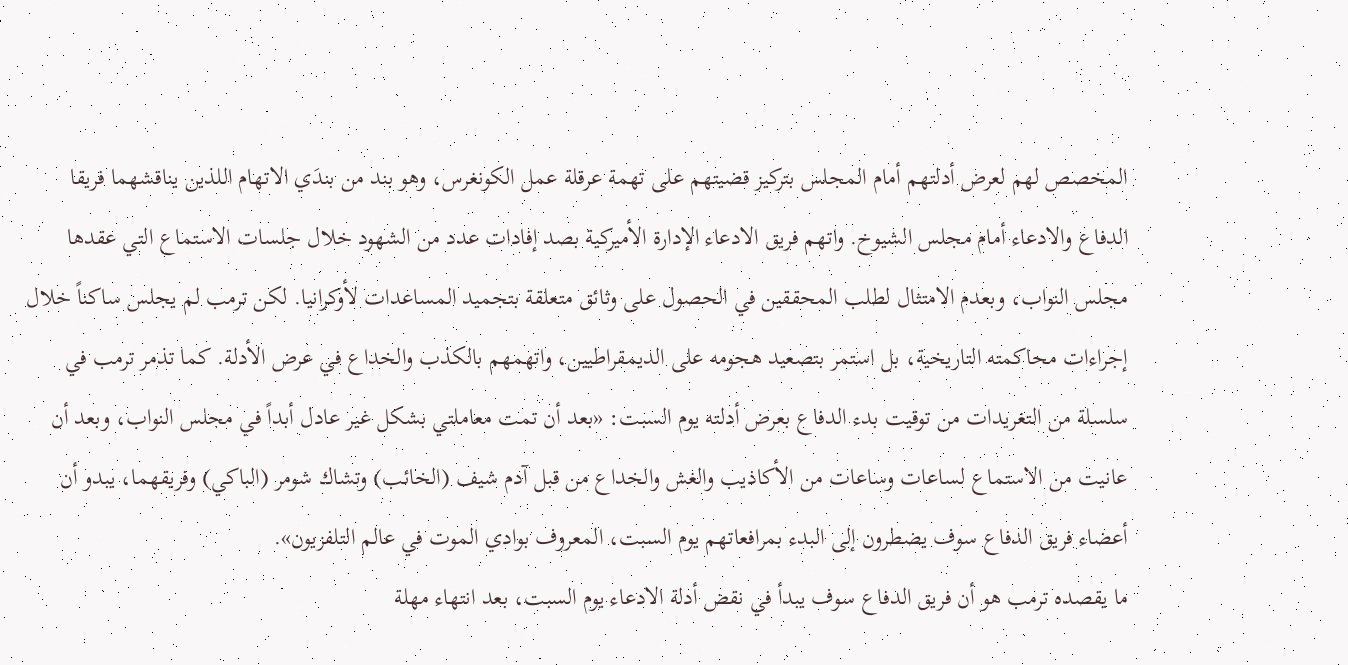المخصص لهم لعرض أدلتهم أمام المجلس بتركيز قضيتهم على تهمة عرقلة عمل الكونغرس، وهو بند من بندَي الاتهام اللذين يناقشهما فريقا الدفاع والادعاء أمام مجلس الشيوخ. واتهم فريق الادعاء الإدارة الأميركية بصد إفادات عدد من الشهود خلال جلسات الاستماع التي عقدها مجلس النواب، وبعدم الامتثال لطلب المحققين في الحصول على وثائق متعلقة بتجميد المساعدات لأوكرانيا. لكن ترمب لم يجلس ساكناً خلال إجراءات محاكمته التاريخية، بل استمر بتصعيد هجومه على الديمقراطيين، واتهمهم بالكذب والخداع في عرض الأدلة. كما تذمر ترمب في سلسلة من التغريدات من توقيت بدء الدفاع بعرض أدلته يوم السبت: «بعد أن تمت معاملتي بشكل غير عادل أبداً في مجلس النواب، وبعد أن عانيت من الاستماع لساعات وساعات من الأكاذيب والغش والخداع من قبل آدم شيف (الخائب) وتشاك شومر (الباكي) وفريقهما، يبدو أن أعضاء فريق الدفاع سوف يضطرون إلى البدء بمرافعاتهم يوم السبت، المعروف بوادي الموت في عالم التلفزيون».
ما يقصده ترمب هو أن فريق الدفاع سوف يبدأ في نقض أدلة الادعاء يوم السبت، بعد انتهاء مهلة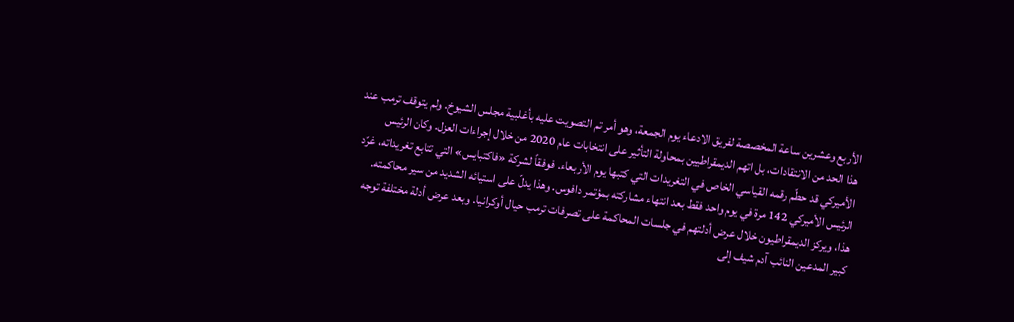الأربع وعشرين ساعة المخصصة لفريق الادعاء يوم الجمعة، وهو أمر تم التصويت عليه بأغلبية مجلس الشيوخ. ولم يتوقف ترمب عند هذا الحد من الانتقادات، بل اتهم الديمقراطيين بمحاولة التأثير على انتخابات عام 2020 من خلال إجراءات العزل. وكان الرئيس الأميركي قد حطّم رقمه القياسي الخاص في التغريدات التي كتبها يوم الأربعاء. فوفقاً لشركة «فاكتبايس» التي تتابع تغريداته، غرّد الرئيس الأميركي 142 مرة في يوم واحد فقط بعد انتهاء مشاركته بمؤتمر دافوس. وهذا يدلّ على استيائه الشديد من سير محاكمته. هذا، ويركز الديمقراطيون خلال عرض أدلتهم في جلسات المحاكمة على تصرفات ترمب حيال أوكرانيا. وبعد عرض أدلة مختلفة توجه كبير المدعين النائب آدم شيف إلى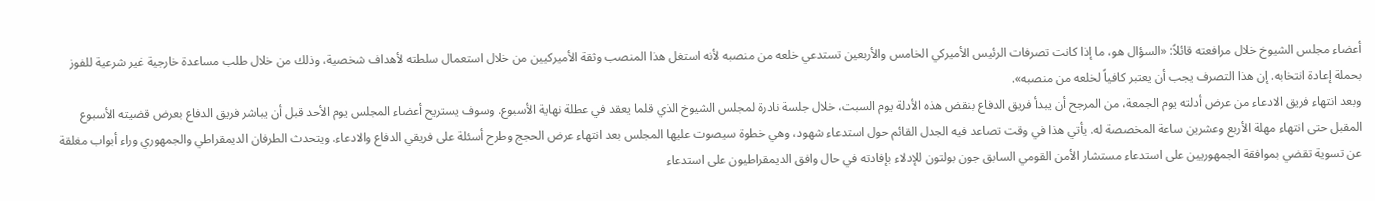أعضاء مجلس الشيوخ خلال مرافعته قائلاً: «السؤال هو، ما إذا كانت تصرفات الرئيس الأميركي الخامس والأربعين تستدعي خلعه من منصبه لأنه استغل هذا المنصب وثقة الأميركيين من خلال استعمال سلطته لأهداف شخصية، وذلك من خلال طلب مساعدة خارجية غير شرعية للفوز بحملة إعادة انتخابه. إن هذا التصرف يجب أن يعتبر كافياً لخلعه من منصبه».
وبعد انتهاء فريق الادعاء من عرض أدلته يوم الجمعة، من المرجح أن يبدأ فريق الدفاع بنقض هذه الأدلة يوم السبت، خلال جلسة نادرة لمجلس الشيوخ الذي قلما يعقد في عطلة نهاية الأسبوع. وسوف يستريح أعضاء المجلس يوم الأحد قبل أن يباشر فريق الدفاع بعرض قضيته الأسبوع المقبل حتى انتهاء مهلة الأربع وعشرين ساعة المخصصة له. يأتي هذا في وقت تصاعد فيه الجدل القائم حول استدعاء شهود، وهي خطوة سيصوت عليها المجلس بعد انتهاء عرض الحجج وطرح أسئلة على فريقي الدفاع والادعاء. ويتحدث الطرفان الديمقراطي والجمهوري وراء أبواب مغلقة عن تسوية تقضي بموافقة الجمهوريين على استدعاء مستشار الأمن القومي السابق جون بولتون للإدلاء بإفادته في حال وافق الديمقراطيون على استدعاء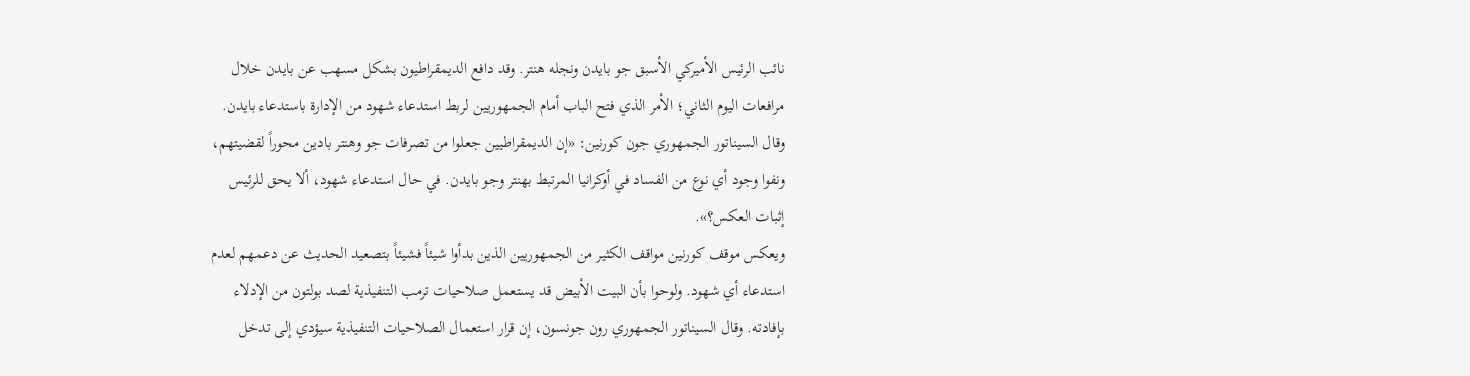نائب الرئيس الأميركي الأسبق جو بايدن ونجله هنتر. وقد دافع الديمقراطيون بشكل مسهب عن بايدن خلال مرافعات اليوم الثاني؛ الأمر الذي فتح الباب أمام الجمهوريين لربط استدعاء شهود من الإدارة باستدعاء بايدن. وقال السيناتور الجمهوري جون كورنين: «إن الديمقراطيين جعلوا من تصرفات جو وهنتر بادين محوراً لقضيتهم، ونفوا وجود أي نوع من الفساد في أوكرانيا المرتبط بهنتر وجو بايدن. في حال استدعاء شهود، ألا يحق للرئيس إثبات العكس؟».
ويعكس موقف كورنين مواقف الكثير من الجمهوريين الذين بدأوا شيئاً فشيئاً بتصعيد الحديث عن دعمهم لعدم استدعاء أي شهود. ولوحوا بأن البيت الأبيض قد يستعمل صلاحيات ترمب التنفيذية لصد بولتون من الإدلاء بإفادته. وقال السيناتور الجمهوري رون جونسون، إن قرار استعمال الصلاحيات التنفيذية سيؤدي إلى تدخل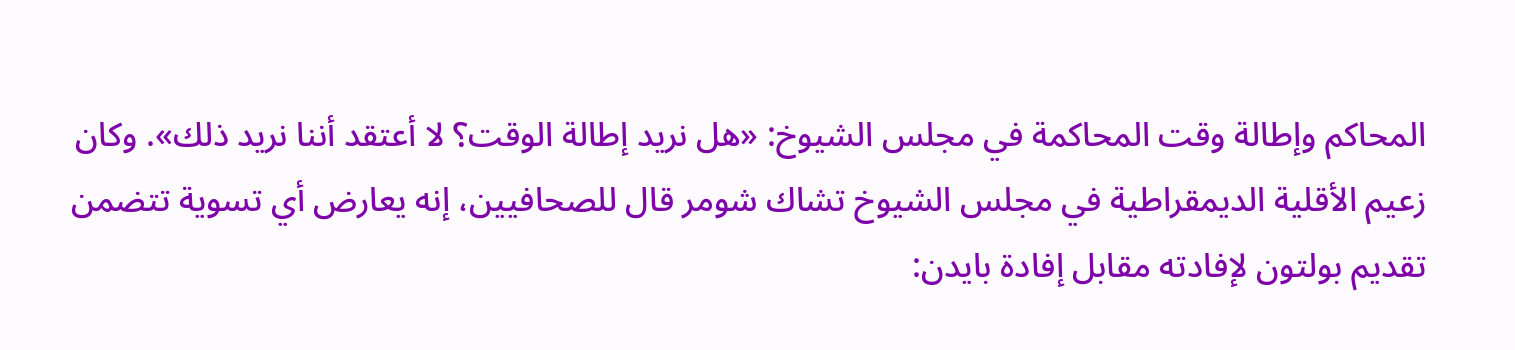المحاكم وإطالة وقت المحاكمة في مجلس الشيوخ: «هل نريد إطالة الوقت؟ لا أعتقد أننا نريد ذلك». وكان زعيم الأقلية الديمقراطية في مجلس الشيوخ تشاك شومر قال للصحافيين، إنه يعارض أي تسوية تتضمن تقديم بولتون لإفادته مقابل إفادة بايدن: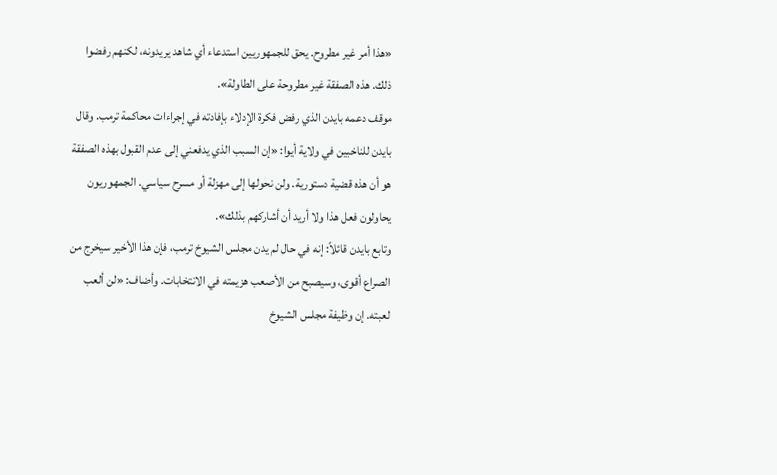«هذا أمر غير مطروح. يحق للجمهوريين استدعاء أي شاهد يريدونه، لكنهم رفضوا ذلك. هذه الصفقة غير مطروحة على الطاولة».
موقف دعمه بايدن الذي رفض فكرة الإدلاء بإفادته في إجراءات محاكمة ترمب. وقال بايدن للناخبين في ولاية أيوا: «إن السبب الذي يدفعني إلى عدم القبول بهذه الصفقة هو أن هذه قضية دستورية. ولن نحولها إلى مهزلة أو مسرح سياسي. الجمهوريون يحاولون فعل هذا ولا أريد أن أشاركهم بذلك».
وتابع بايدن قائلاً: إنه في حال لم يدن مجلس الشيوخ ترمب، فإن هذا الأخير سيخرج من الصراع أقوى، وسيصبح من الأصعب هزيمته في الانتخابات. وأضاف: «لن ألعب لعبته. إن وظيفة مجلس الشيوخ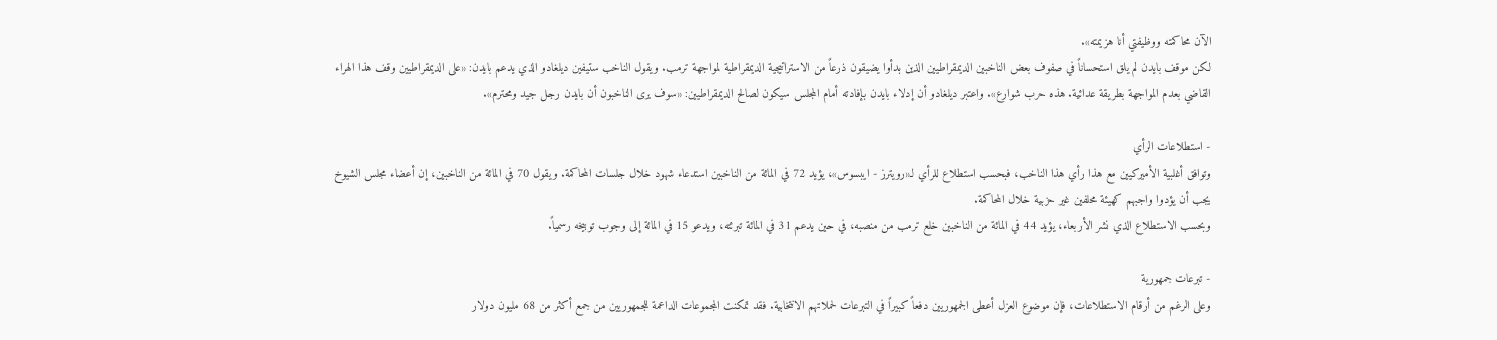الآن محاكمته ووظيفتي أنا هزيمته».
لكن موقف بايدن لم يلق استحساناً في صفوف بعض الناخبين الديمقراطيين الذين بدأوا يضيقون ذرعاً من الاستراتيجية الديمقراطية لمواجهة ترمب. ويقول الناخب ستيفين ديلغادو الذي يدعم بايدن: «على الديمقراطيين وقف هذا الهراء القاضي بعدم المواجهة بطريقة عدائية. هذه حرب شوارع». واعتبر ديلغادو أن إدلاء بايدن بإفادته أمام المجلس سيكون لصالح الديمقراطيين: «سوف يرى الناخبون أن بايدن رجل جيد ومحترم».

- استطلاعات الرأي
وتوافق أغلبية الأميركيين مع هذا رأي هذا الناخب، فبحسب استطلاع للرأي لـ«رويترز - ايبسوس»، يؤيد 72 في المائة من الناخبين استدعاء شهود خلال جلسات المحاكمة. ويقول 70 في المائة من الناخبين، إن أعضاء مجلس الشيوخ يجب أن يؤدوا واجبهم كهيئة محلفين غير حزبية خلال المحاكمة.
وبحسب الاستطلاع الذي نشر الأربعاء، يؤيد 44 في المائة من الناخبين خلع ترمب من منصبه، في حين يدعم 31 في المائة تبرئته، ويدعو 15 في المائة إلى وجوب توبيخه رسمياً.

- تبرعات جمهورية
وعلى الرغم من أرقام الاستطلاعات، فإن موضوع العزل أعطى الجمهوريين دفعاً كبيراً في التبرعات لحملاتهم الانتخابية. فقد تمكنت المجموعات الداعمة للجمهوريين من جمع أكثر من 68 مليون دولار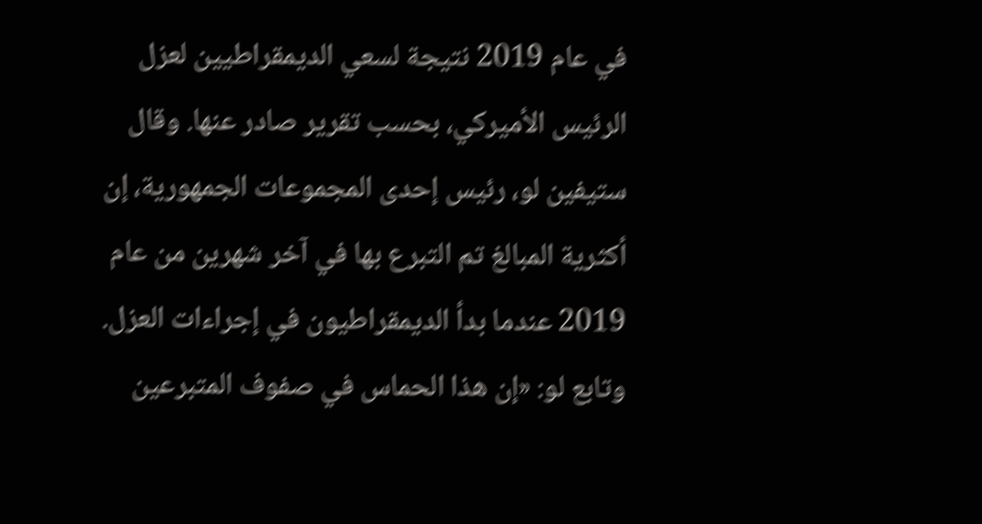في عام 2019 نتيجة لسعي الديمقراطيين لعزل الرئيس الأميركي، بحسب تقرير صادر عنها. وقال ستيفين لو، رئيس إحدى المجموعات الجمهورية، إن أكثرية المبالغ تم التبرع بها في آخر شهرين من عام 2019 عندما بدأ الديمقراطيون في إجراءات العزل. وتابع لو: «إن هذا الحماس في صفوف المتبرعين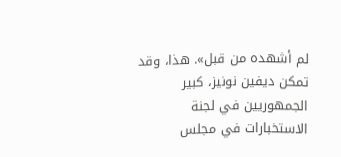لم أشهده من قبل». هذا، وقد تمكن ديفين نونيز، كبير الجمهوريين في لجنة الاستخبارات في مجلس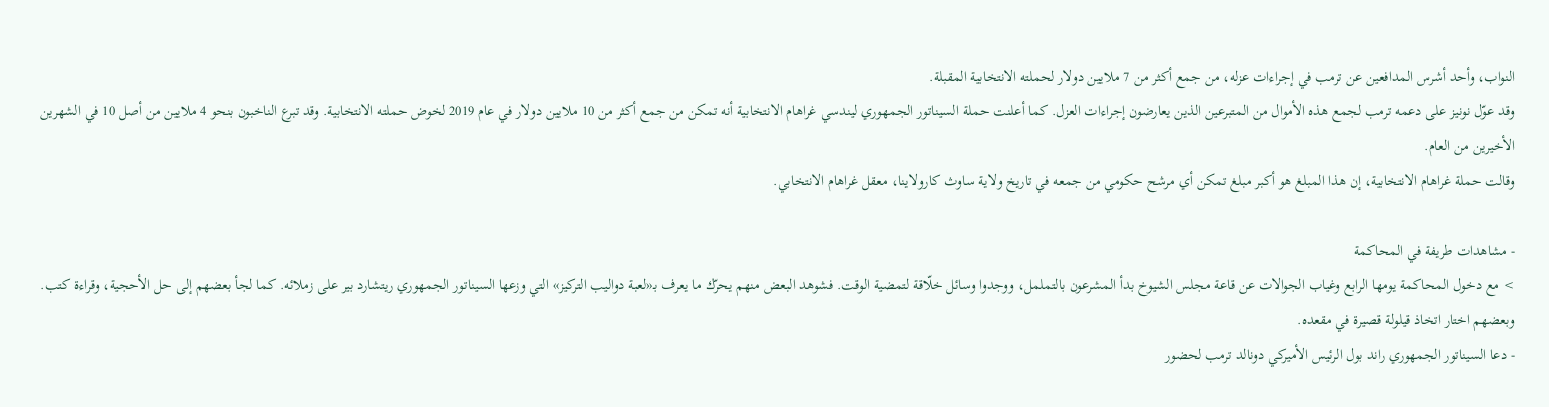النواب، وأحد أشرس المدافعين عن ترمب في إجراءات عزله، من جمع أكثر من 7 ملايين دولار لحملته الانتخابية المقبلة.
وقد عوّل نونيز على دعمه ترمب لجمع هذه الأموال من المتبرعين الذين يعارضون إجراءات العزل. كما أعلنت حملة السيناتور الجمهوري ليندسي غراهام الانتخابية أنه تمكن من جمع أكثر من 10 ملايين دولار في عام 2019 لخوض حملته الانتخابية. وقد تبرع الناخبون بنحو 4 ملايين من أصل 10 في الشهرين الأخيرين من العام.
وقالت حملة غراهام الانتخابية، إن هذا المبلغ هو أكبر مبلغ تمكن أي مرشح حكومي من جمعه في تاريخ ولاية ساوث كارولاينا، معقل غراهام الانتخابي.

- مشاهدات طريفة في المحاكمة
> مع دخول المحاكمة يومها الرابع وغياب الجوالات عن قاعة مجلس الشيوخ بدأ المشرعون بالتململ، ووجدوا وسائل خلّاقة لتمضية الوقت. فشوهد البعض منهم يحرّك ما يعرف بـ«لعبة دواليب التركيز» التي وزعها السيناتور الجمهوري ريتشارد بير على زملائه. كما لجأ بعضهم إلى حل الأحجية، وقراءة كتب. وبعضهم اختار اتخاذ قيلولة قصيرة في مقعده.
- دعا السيناتور الجمهوري راند بول الرئيس الأميركي دونالد ترمب لحضور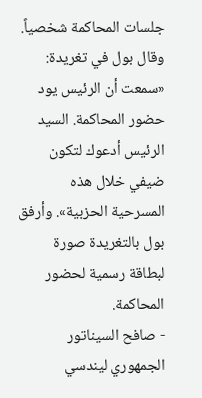جلسات المحاكمة شخصياً. وقال بول في تغريدة: «سمعت أن الرئيس يود حضور المحاكمة. السيد الرئيس أدعوك لتكون ضيفي خلال هذه المسرحية الحزبية». وأرفق بول بالتغريدة صورة لبطاقة رسمية لحضور المحاكمة.
- صافح السيناتور الجمهوري ليندسي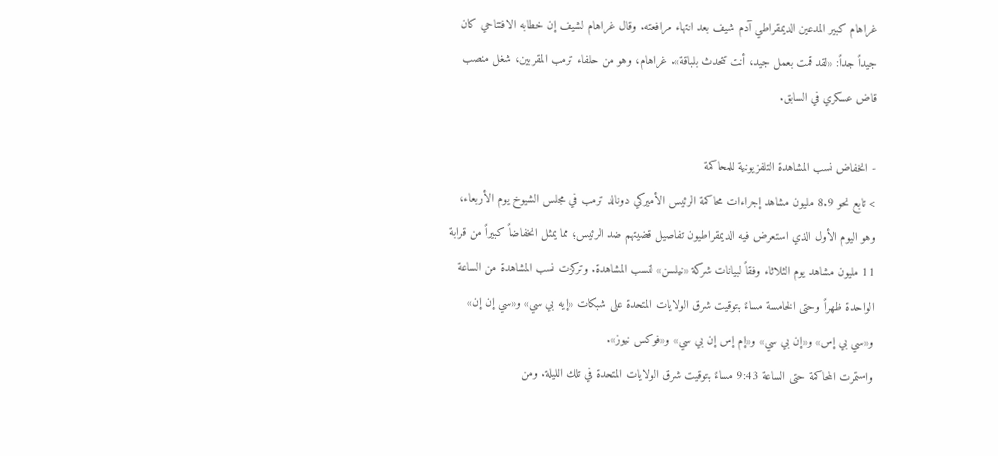غراهام كبير المدعين الديمقراطي آدم شيف بعد انتهاء مرافعته. وقال غراهام لشيف إن خطابه الافتتاحي كان جيداً جداً: «لقد قمت بعمل جيد، أنت تتحدث بلباقة». غراهام، وهو من حلفاء ترمب المقربين، شغل منصب قاض عسكري في السابق.

- انخفاض نسب المشاهدة التلفزيونية للمحاكمة
> تابع نحو 8.9 مليون مشاهد إجراءات محاكمة الرئيس الأميركي دونالد ترمب في مجلس الشيوخ يوم الأربعاء، وهو اليوم الأول الذي استعرض فيه الديمقراطيون تفاصيل قضيتهم ضد الرئيس؛ مما يمثل انخفاضاً كبيراً من قرابة 11 مليون مشاهد يوم الثلاثاء وفقاً لبيانات شركة «نيلسن» لنسب المشاهدة. وتركزت نسب المشاهدة من الساعة الواحدة ظهراً وحتى الخامسة مساءً بتوقيت شرق الولايات المتحدة على شبكات «إيه بي سي» و«سي إن إن» و«سي بي إس» و«إن بي سي» و«إم إس إن بي سي» و«فوكس نيوز».
واستمرت المحاكمة حتى الساعة 9:43 مساءً بتوقيت شرق الولايات المتحدة في تلك الليلة. ومن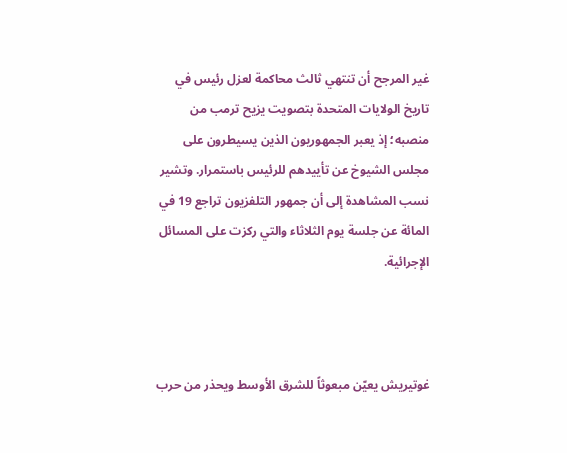غير المرجح أن تنتهي ثالث محاكمة لعزل رئيس في تاريخ الولايات المتحدة بتصويت يزيح ترمب من منصبه؛ إذ يعبر الجمهوريون الذين يسيطرون على مجلس الشيوخ عن تأييدهم للرئيس باستمرار. وتشير نسب المشاهدة إلى أن جمهور التلفزيون تراجع 19 في المائة عن جلسة يوم الثلاثاء والتي ركزت على المسائل الإجرائية.



غوتيريش يعيّن مبعوثاً للشرق الأوسط ويحذر من حرب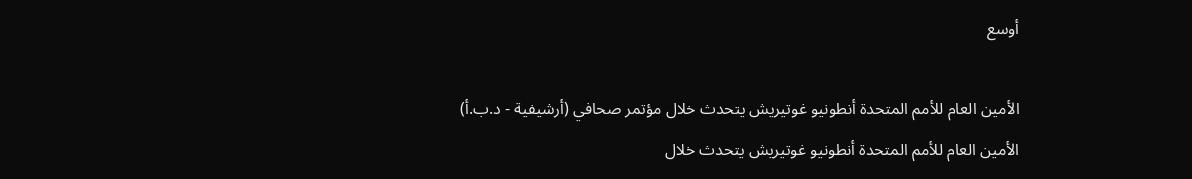أوسع

الأمين العام للأمم المتحدة أنطونيو غوتيريش يتحدث خلال مؤتمر صحافي (أرشيفية - د.ب.أ)
الأمين العام للأمم المتحدة أنطونيو غوتيريش يتحدث خلال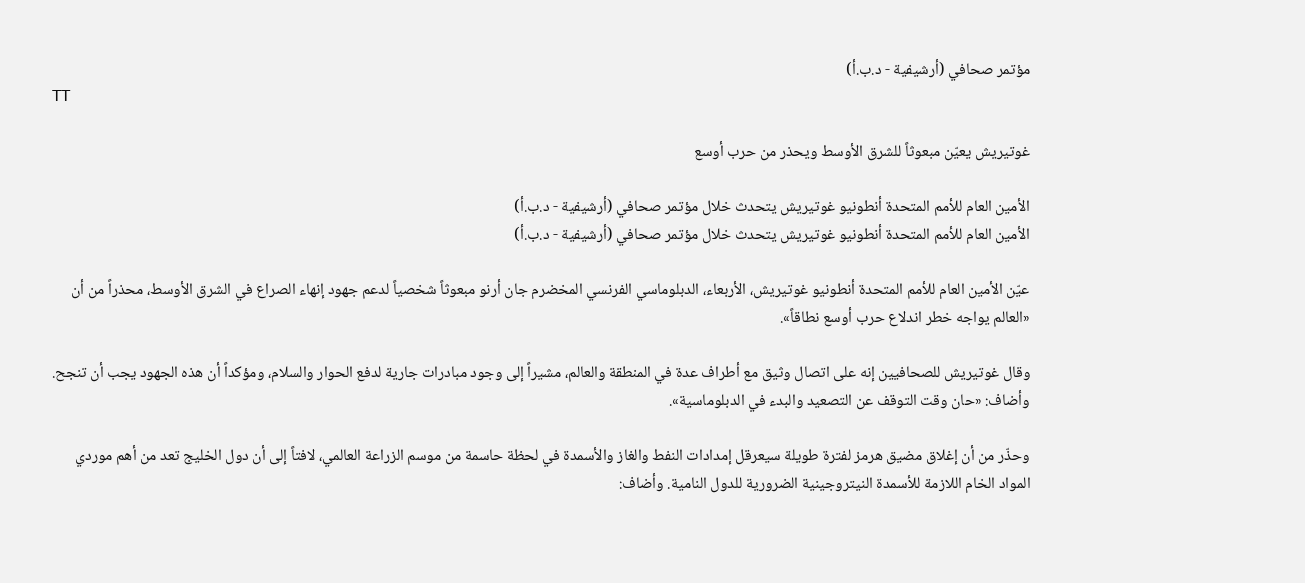مؤتمر صحافي (أرشيفية - د.ب.أ)
TT

غوتيريش يعيّن مبعوثاً للشرق الأوسط ويحذر من حرب أوسع

الأمين العام للأمم المتحدة أنطونيو غوتيريش يتحدث خلال مؤتمر صحافي (أرشيفية - د.ب.أ)
الأمين العام للأمم المتحدة أنطونيو غوتيريش يتحدث خلال مؤتمر صحافي (أرشيفية - د.ب.أ)

عيّن الأمين العام للأمم المتحدة أنطونيو غوتيريش، الأربعاء، الدبلوماسي الفرنسي المخضرم جان أرنو مبعوثاً شخصياً لدعم جهود إنهاء الصراع في الشرق الأوسط، محذراً من أن «العالم يواجه خطر اندلاع حرب أوسع نطاقاً».

وقال غوتيريش للصحافيين إنه على اتصال وثيق مع أطراف عدة في المنطقة والعالم، مشيراً إلى وجود مبادرات جارية لدفع الحوار والسلام، ومؤكداً أن هذه الجهود يجب أن تنجح. وأضاف: «حان وقت التوقف عن التصعيد والبدء في الدبلوماسية».

وحذّر من أن إغلاق مضيق هرمز لفترة طويلة سيعرقل إمدادات النفط والغاز والأسمدة في لحظة حاسمة من موسم الزراعة العالمي، لافتاً إلى أن دول الخليج تعد من أهم موردي المواد الخام اللازمة للأسمدة النيتروجينية الضرورية للدول النامية. وأضاف: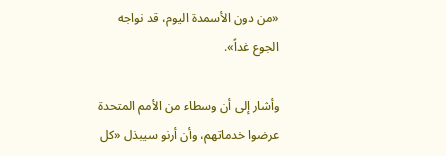«من دون الأسمدة اليوم، قد نواجه الجوع غداً».

وأشار إلى أن وسطاء من الأمم المتحدة عرضوا خدماتهم، وأن أرنو سيبذل «كل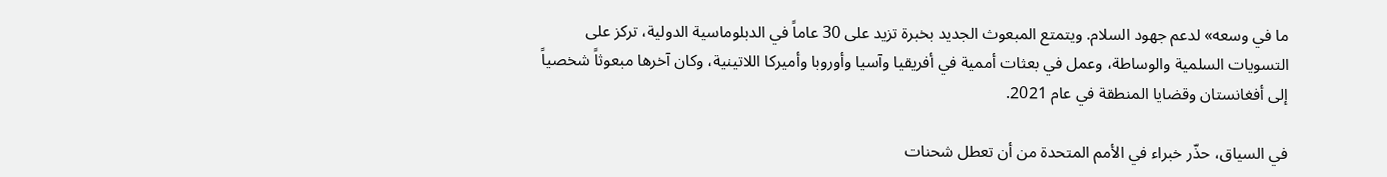ما في وسعه» لدعم جهود السلام. ويتمتع المبعوث الجديد بخبرة تزيد على 30 عاماً في الدبلوماسية الدولية، تركز على التسويات السلمية والوساطة، وعمل في بعثات أممية في أفريقيا وآسيا وأوروبا وأميركا اللاتينية، وكان آخرها مبعوثاً شخصياً إلى أفغانستان وقضايا المنطقة في عام 2021.

في السياق، حذّر خبراء في الأمم المتحدة من أن تعطل شحنات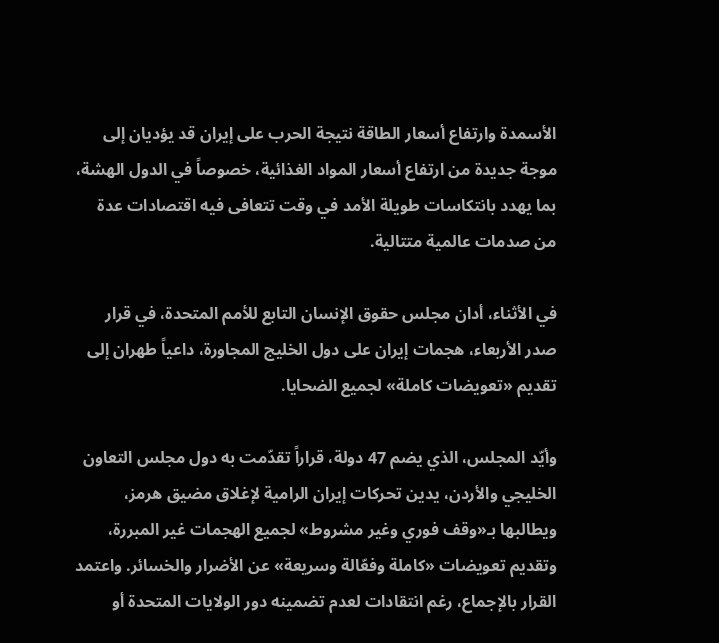الأسمدة وارتفاع أسعار الطاقة نتيجة الحرب على إيران قد يؤديان إلى موجة جديدة من ارتفاع أسعار المواد الغذائية، خصوصاً في الدول الهشة، بما يهدد بانتكاسات طويلة الأمد في وقت تتعافى فيه اقتصادات عدة من صدمات عالمية متتالية.

في الأثناء، أدان مجلس حقوق الإنسان التابع للأمم المتحدة، في قرار صدر الأربعاء، هجمات إيران على دول الخليج المجاورة، داعياً طهران إلى تقديم «تعويضات كاملة» لجميع الضحايا.

وأيّد المجلس، الذي يضم 47 دولة، قراراً تقدّمت به دول مجلس التعاون الخليجي والأردن، يدين تحركات إيران الرامية لإغلاق مضيق هرمز، ويطالبها بـ«وقف فوري وغير مشروط» لجميع الهجمات غير المبررة، وتقديم تعويضات «كاملة وفعّالة وسريعة» عن الأضرار والخسائر. واعتمد القرار بالإجماع، رغم انتقادات لعدم تضمينه دور الولايات المتحدة أو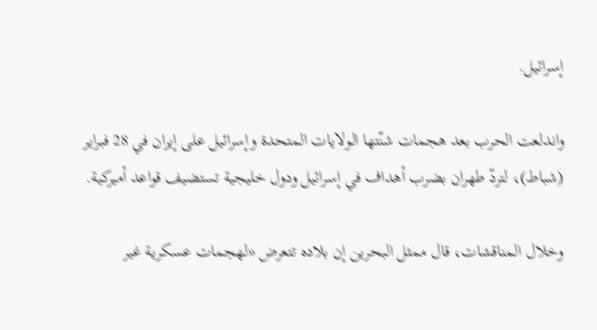إسرائيل.

واندلعت الحرب بعد هجمات شنّتها الولايات المتحدة وإسرائيل على إيران في 28 فبراير (شباط)، لتردّ طهران بضرب أهداف في إسرائيل ودول خليجية تستضيف قواعد أميركية.

وخلال المناقشات، قال ممثل البحرين إن بلاده تتعرض «لهجمات عسكرية غير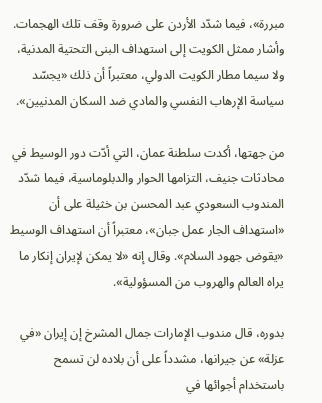مبررة»، فيما شدّد الأردن على ضرورة وقف تلك الهجمات. وأشار ممثل الكويت إلى استهداف البنى التحتية المدنية، ولا سيما مطار الكويت الدولي، معتبراً أن ذلك «يجسّد سياسة الإرهاب النفسي والمادي ضد السكان المدنيين».

من جهتها، أكدت سلطنة عمان، التي أدّت دور الوسيط في محادثات جنيف، التزامها الحوار والدبلوماسية، فيما شدّد المندوب السعودي عبد المحسن بن خثيلة على أن «استهداف الجار عمل جبان»، معتبراً أن استهداف الوسيط «يقوض جهود السلام». وقال إنه «لا يمكن لإيران إنكار ما يراه العالم والهروب من المسؤولية».

بدوره، قال مندوب الإمارات جمال المشرخ إن إيران «في عزلة» عن جيرانها، مشدداً على أن بلاده لن تسمح باستخدام أجوائها في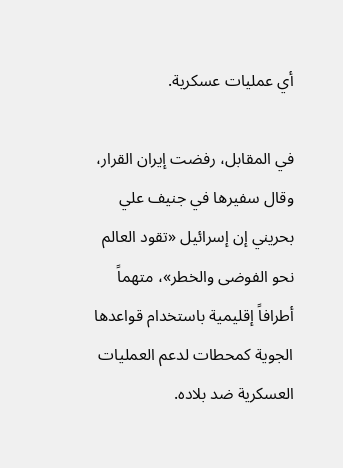أي عمليات عسكرية.

في المقابل، رفضت إيران القرار، وقال سفيرها في جنيف علي بحريني إن إسرائيل «تقود العالم نحو الفوضى والخطر»، متهماً أطرافاً إقليمية باستخدام قواعدها الجوية كمحطات لدعم العمليات العسكرية ضد بلاده.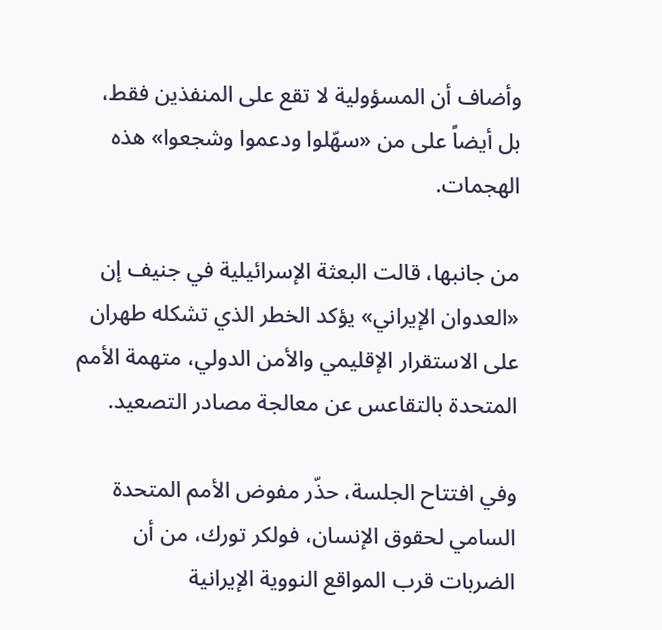وأضاف أن المسؤولية لا تقع على المنفذين فقط، بل أيضاً على من «سهّلوا ودعموا وشجعوا» هذه الهجمات.

من جانبها، قالت البعثة الإسرائيلية في جنيف إن «العدوان الإيراني» يؤكد الخطر الذي تشكله طهران على الاستقرار الإقليمي والأمن الدولي، متهمة الأمم المتحدة بالتقاعس عن معالجة مصادر التصعيد.

وفي افتتاح الجلسة، حذّر مفوض الأمم المتحدة السامي لحقوق الإنسان، فولكر تورك، من أن الضربات قرب المواقع النووية الإيرانية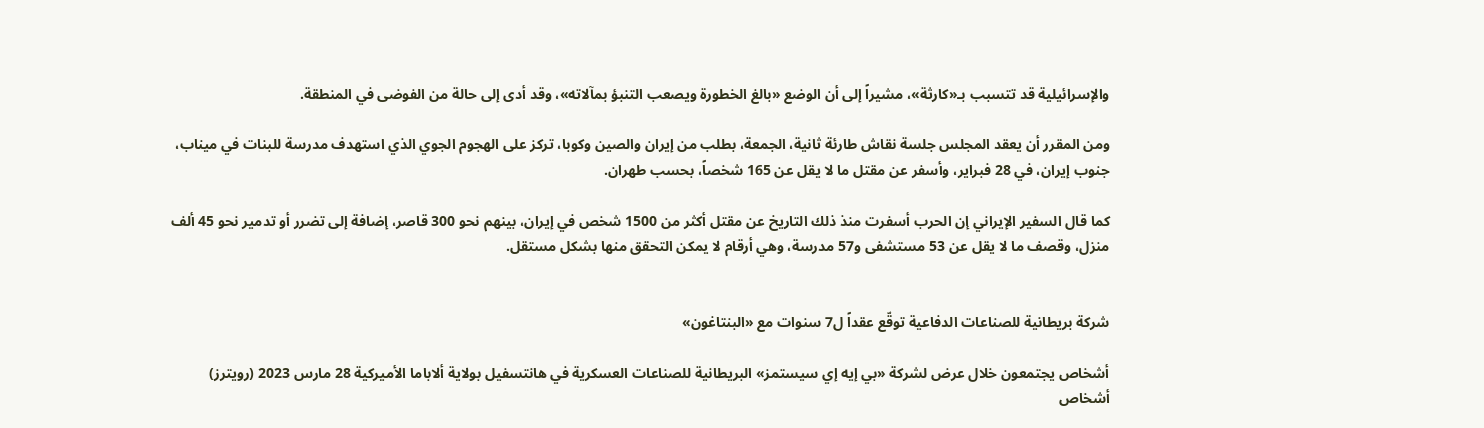والإسرائيلية قد تتسبب بـ«كارثة»، مشيراً إلى أن الوضع «بالغ الخطورة ويصعب التنبؤ بمآلاته»، وقد أدى إلى حالة من الفوضى في المنطقة.

ومن المقرر أن يعقد المجلس جلسة نقاش طارئة ثانية، الجمعة، بطلب من إيران والصين وكوبا، تركز على الهجوم الجوي الذي استهدف مدرسة للبنات في ميناب، جنوب إيران، في 28 فبراير، وأسفر عن مقتل ما لا يقل عن 165 شخصاً، بحسب طهران.

كما قال السفير الإيراني إن الحرب أسفرت منذ ذلك التاريخ عن مقتل أكثر من 1500 شخص في إيران، بينهم نحو 300 قاصر، إضافة إلى تضرر أو تدمير نحو 45 ألف منزل، وقصف ما لا يقل عن 53 مستشفى و57 مدرسة، وهي أرقام لا يمكن التحقق منها بشكل مستقل.


شركة بريطانية للصناعات الدفاعية توقّع عقداً ل7 سنوات مع «البنتاغون»

أشخاص يجتمعون خلال عرض لشركة «بي إيه إي سيستمز» البريطانية للصناعات العسكرية في هانتسفيل بولاية ألاباما الأميركية 28 مارس 2023 (رويترز)
أشخاص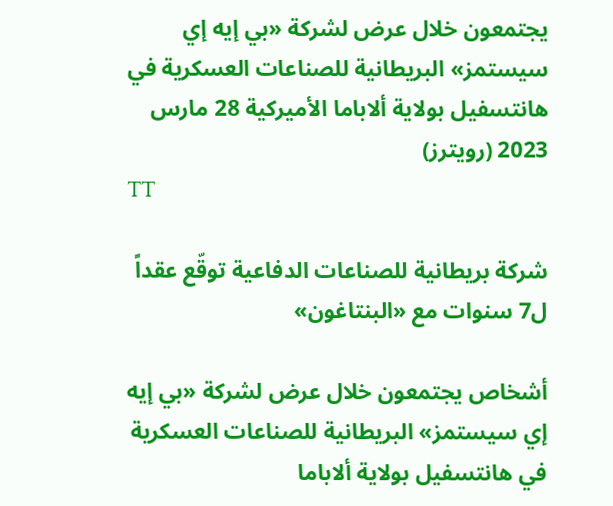يجتمعون خلال عرض لشركة «بي إيه إي سيستمز» البريطانية للصناعات العسكرية في هانتسفيل بولاية ألاباما الأميركية 28 مارس 2023 (رويترز)
TT

شركة بريطانية للصناعات الدفاعية توقّع عقداً ل7 سنوات مع «البنتاغون»

أشخاص يجتمعون خلال عرض لشركة «بي إيه إي سيستمز» البريطانية للصناعات العسكرية في هانتسفيل بولاية ألاباما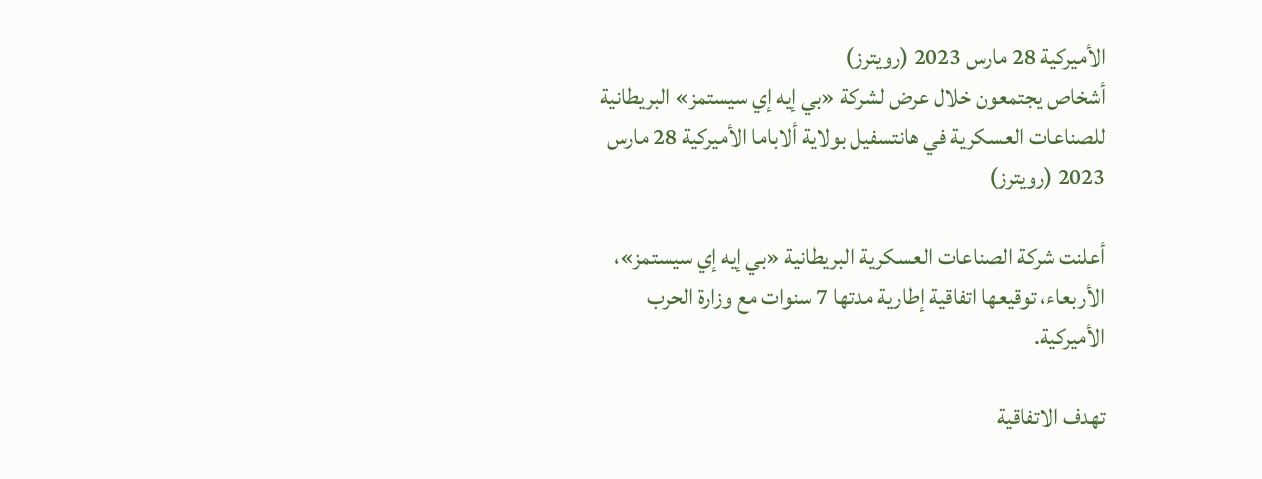الأميركية 28 مارس 2023 (رويترز)
أشخاص يجتمعون خلال عرض لشركة «بي إيه إي سيستمز» البريطانية للصناعات العسكرية في هانتسفيل بولاية ألاباما الأميركية 28 مارس 2023 (رويترز)

أعلنت شركة الصناعات العسكرية البريطانية «بي إيه إي سيستمز»، الأربعاء، توقيعها اتفاقية إطارية مدتها 7 سنوات مع وزارة الحرب الأميركية.

تهدف الاتفاقية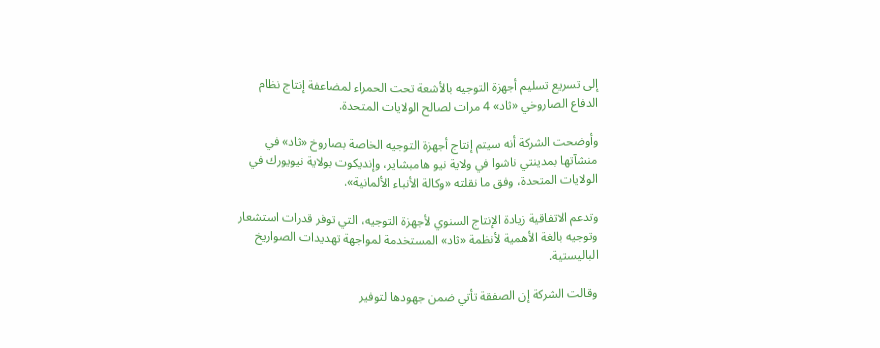إلى تسريع تسليم أجهزة التوجيه بالأشعة تحت الحمراء لمضاعفة إنتاج نظام الدفاع الصاروخي «ثاد» 4 مرات لصالح الولايات المتحدة.

وأوضحت الشركة أنه سيتم إنتاج أجهزة التوجيه الخاصة بصاروخ «ثاد» في منشآتها بمدينتي ناشوا في ولاية نيو هامبشاير، وإنديكوت بولاية نيويورك في الولايات المتحدة، وفق ما نقلته «وكالة الأنباء الألمانية».

وتدعم الاتفاقية زيادة الإنتاج السنوي لأجهزة التوجيه، التي توفر قدرات استشعار وتوجيه بالغة الأهمية لأنظمة «ثاد» المستخدمة لمواجهة تهديدات الصواريخ الباليستية.

وقالت الشركة إن الصفقة تأتي ضمن جهودها لتوفير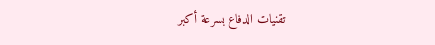تقنيات الدفاع بسرعة أكبر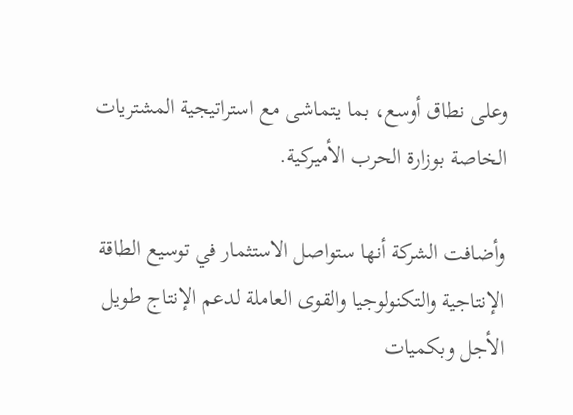وعلى نطاق أوسع، بما يتماشى مع استراتيجية المشتريات الخاصة بوزارة الحرب الأميركية.

وأضافت الشركة أنها ستواصل الاستثمار في توسيع الطاقة الإنتاجية والتكنولوجيا والقوى العاملة لدعم الإنتاج طويل الأجل وبكميات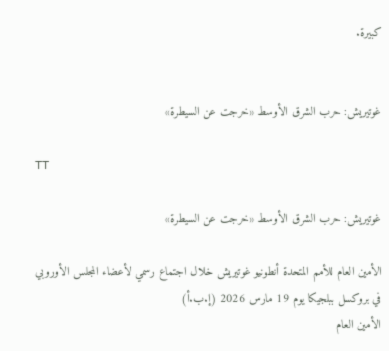كبيرة.


غوتيريش: حرب الشرق الأوسط «خرجت عن السيطرة»

TT

غوتيريش: حرب الشرق الأوسط «خرجت عن السيطرة»

الأمين العام للأمم المتحدة أنطونيو غوتيريش خلال اجتماع رسمي لأعضاء المجلس الأوروبي في بروكسل ببلجيكا يوم 19 مارس 2026 (إ.ب.أ)
الأمين العام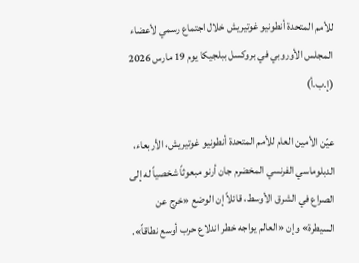للأمم المتحدة أنطونيو غوتيريش خلال اجتماع رسمي لأعضاء المجلس الأوروبي في بروكسل ببلجيكا يوم 19 مارس 2026 (إ.ب.أ)

عيّن الأمين العام للأمم المتحدة أنطونيو غوتيريش، الأربعاء، الدبلوماسي الفرنسي ‌المخضرم جان أرنو ‌مبعوثاً شخصياً ‌له إلى الصراع في الشرق الأوسط، قائلاً إن الوضع «خرج عن السيطرة» وإن «العالم ‌يواجه ‌خطر اندلاع ‌حرب ‌أوسع نطاقاً».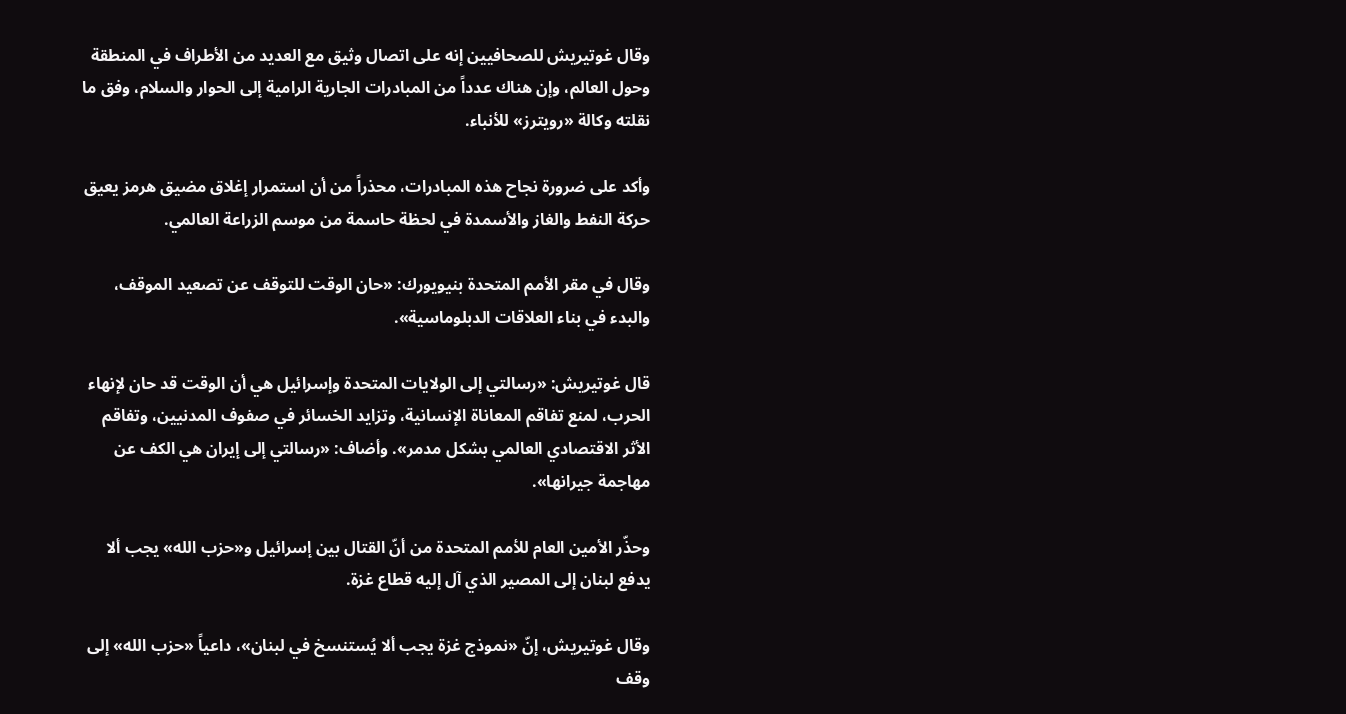وقال غوتيريش للصحافيين إنه على ‌اتصال وثيق مع العديد من الأطراف في المنطقة وحول العالم، وإن هناك عدداً من المبادرات الجارية الرامية إلى الحوار والسلام، وفق ما نقلته وكالة «رويترز» للأنباء.

وأكد على ضرورة نجاح هذه المبادرات، محذراً من أن استمرار إغلاق مضيق هرمز يعيق حركة النفط والغاز والأسمدة في لحظة حاسمة من موسم الزراعة العالمي.

وقال في مقر الأمم المتحدة بنيويورك: «حان الوقت للتوقف عن تصعيد الموقف، والبدء في بناء العلاقات الدبلوماسية».

قال غوتيريش: «رسالتي إلى الولايات المتحدة وإسرائيل هي أن الوقت قد حان لإنهاء الحرب، لمنع تفاقم المعاناة الإنسانية، وتزايد الخسائر في صفوف المدنيين، وتفاقم الأثر الاقتصادي العالمي بشكل مدمر». وأضاف: «رسالتي إلى إيران هي الكف عن مهاجمة جيرانها».

وحذّر الأمين العام للأمم المتحدة من أنّ القتال بين إسرائيل و«حزب الله» يجب ألا يدفع لبنان إلى المصير الذي آل إليه قطاع غزة.

وقال غوتيريش، إنّ «نموذج غزة يجب ألا يُستنسخ في لبنان»، داعياً «حزب الله» إلى وقف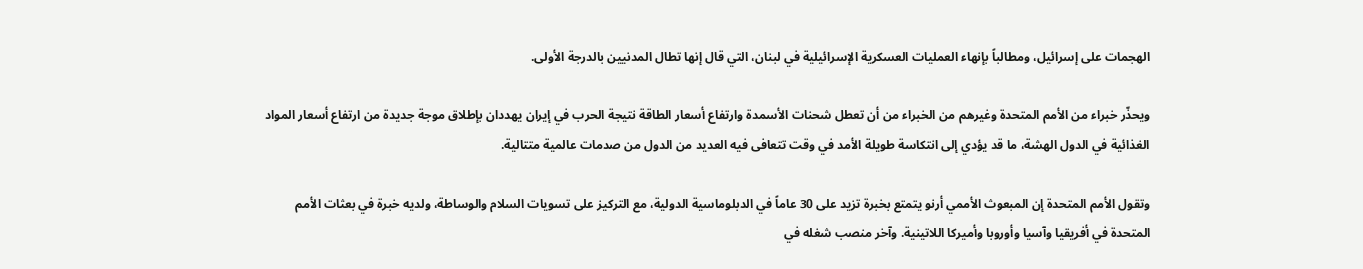الهجمات على إسرائيل، ومطالباً بإنهاء العمليات العسكرية الإسرائيلية في لبنان، التي قال إنها تطال المدنيين بالدرجة الأولى.

ويحذّر خبراء من الأمم المتحدة وغيرهم من الخبراء من أن تعطل شحنات الأسمدة وارتفاع أسعار الطاقة نتيجة الحرب في إيران يهددان بإطلاق موجة جديدة من ارتفاع أسعار المواد الغذائية في الدول الهشة، ما قد يؤدي إلى انتكاسة طويلة الأمد في وقت تتعافى فيه العديد من الدول من صدمات عالمية متتالية.

وتقول الأمم المتحدة إن المبعوث الأممي أرنو يتمتع بخبرة تزيد على 30 عاماً في الدبلوماسية الدولية، مع التركيز على تسويات السلام والوساطة، ولديه خبرة في بعثات الأمم المتحدة في أفريقيا وآسيا وأوروبا وأميركا اللاتينية. وآخر منصب شغله في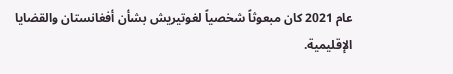عام 2021 كان مبعوثاً شخصياً لغوتيريش بشأن أفغانستان والقضايا الإقليمية.